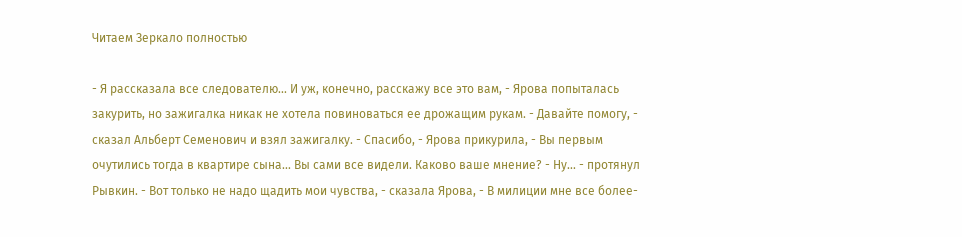Читаем Зеркало полностью

- Я рассказала все следователю... И уж, конечно, расскажу все это вам, - Ярова попыталась закурить, но зажигалка никак не хотела повиноваться ее дрожащим рукам. - Давайте помогу, - сказал Альберт Семенович и взял зажигалку. - Спасибо, - Ярова прикурила, - Вы первым очутились тогда в квартире сына... Вы сами все видели. Каково ваше мнение? - Ну... - протянул Рывкин. - Вот только не надо щадить мои чувства, - сказала Ярова, - В милиции мне все более-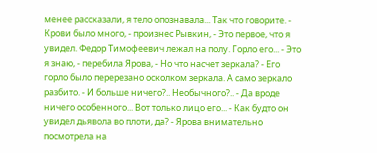менее рассказали, я тело опознавала... Так что говорите. - Крови было много, - произнес Рывкин, - Это первое, что я увидел. Федор Тимофеевич лежал на полу. Горло его... - Это я знаю, - перебила Ярова, - Но что насчет зеркала? - Его горло было перерезано осколком зеркала. А само зеркало разбито. - И больше ничего?.. Необычного?.. - Да вроде ничего особенного... Вот только лицо его... - Как будто он увидел дьявола во плоти, да? - Ярова внимательно посмотрела на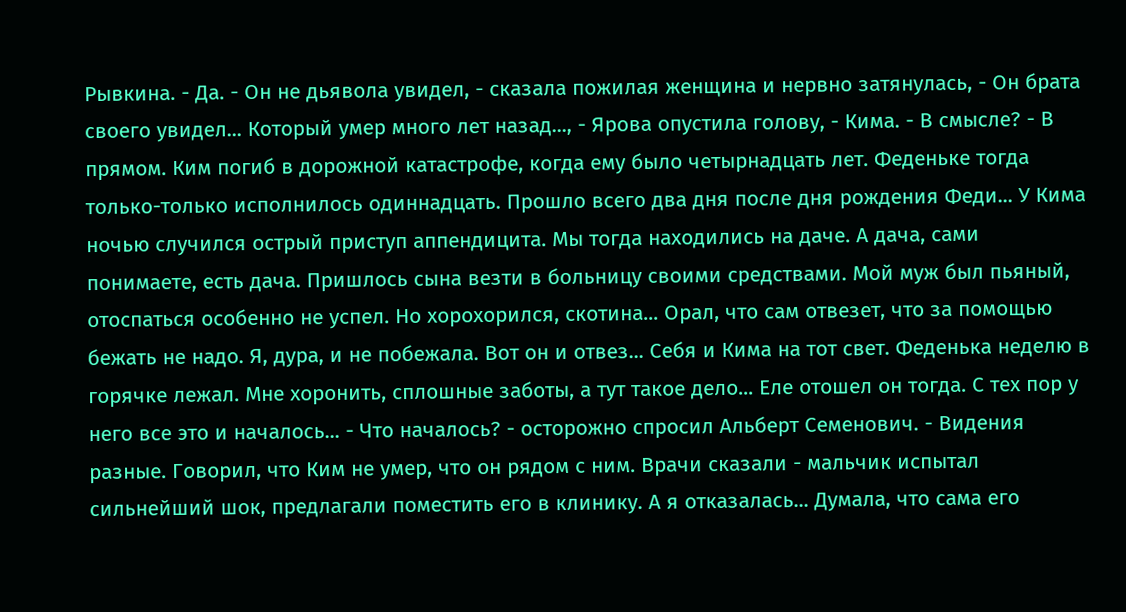Рывкина. - Да. - Он не дьявола увидел, - сказала пожилая женщина и нервно затянулась, - Он брата своего увидел... Который умер много лет назад..., - Ярова опустила голову, - Кима. - В смысле? - В прямом. Ким погиб в дорожной катастрофе, когда ему было четырнадцать лет. Феденьке тогда только-только исполнилось одиннадцать. Прошло всего два дня после дня рождения Феди... У Кима ночью случился острый приступ аппендицита. Мы тогда находились на даче. А дача, сами понимаете, есть дача. Пришлось сына везти в больницу своими средствами. Мой муж был пьяный, отоспаться особенно не успел. Но хорохорился, скотина... Орал, что сам отвезет, что за помощью бежать не надо. Я, дура, и не побежала. Вот он и отвез... Себя и Кима на тот свет. Феденька неделю в горячке лежал. Мне хоронить, сплошные заботы, а тут такое дело... Еле отошел он тогда. С тех пор у него все это и началось... - Что началось? - осторожно спросил Альберт Семенович. - Видения разные. Говорил, что Ким не умер, что он рядом с ним. Врачи сказали - мальчик испытал сильнейший шок, предлагали поместить его в клинику. А я отказалась... Думала, что сама его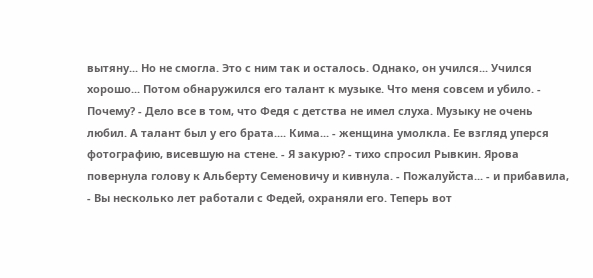вытяну... Но не смогла. Это с ним так и осталось. Однако, он учился... Учился хорошо... Потом обнаружился его талант к музыке. Что меня совсем и убило. - Почему? - Дело все в том, что Федя с детства не имел слуха. Музыку не очень любил. А талант был у его брата.... Кима... - женщина умолкла. Ее взгляд уперся фотографию, висевшую на стене. - Я закурю? - тихо спросил Рывкин. Ярова повернула голову к Альберту Семеновичу и кивнула. - Пожалуйста... - и прибавила, - Вы несколько лет работали с Федей, охраняли его. Теперь вот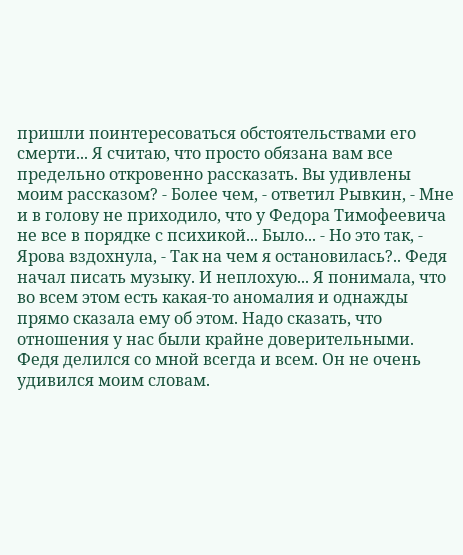пришли поинтересоваться обстоятельствами его смерти... Я считаю, что просто обязана вам все предельно откровенно рассказать. Вы удивлены моим рассказом? - Более чем, - ответил Рывкин, - Мне и в голову не приходило, что у Федора Тимофеевича не все в порядке с психикой... Было... - Но это так, - Ярова вздохнула, - Так на чем я остановилась?.. Федя начал писать музыку. И неплохую... Я понимала, что во всем этом есть какая-то аномалия и однажды прямо сказала ему об этом. Надо сказать, что отношения у нас были крайне доверительными. Федя делился со мной всегда и всем. Он не очень удивился моим словам.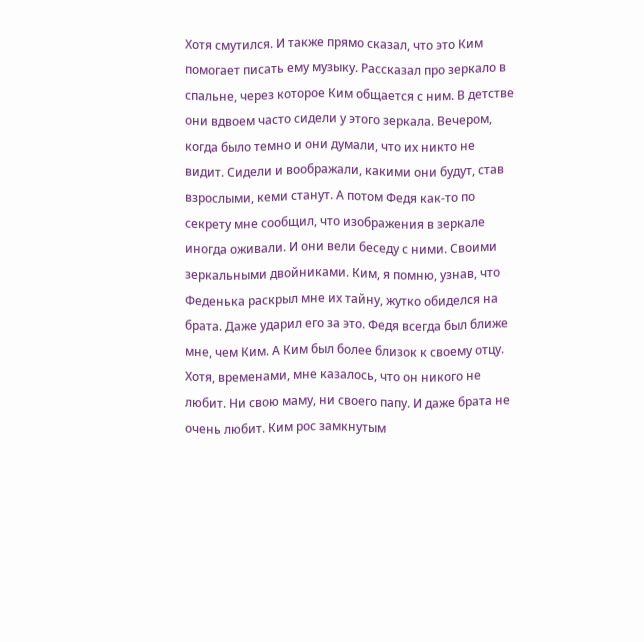Хотя смутился. И также прямо сказал, что это Ким помогает писать ему музыку. Рассказал про зеркало в спальне, через которое Ким общается с ним. В детстве они вдвоем часто сидели у этого зеркала. Вечером, когда было темно и они думали, что их никто не видит. Сидели и воображали, какими они будут, став взрослыми, кеми станут. А потом Федя как-то по секрету мне сообщил, что изображения в зеркале иногда оживали. И они вели беседу с ними. Своими зеркальными двойниками. Ким, я помню, узнав, что Феденька раскрыл мне их тайну, жутко обиделся на брата. Даже ударил его за это. Федя всегда был ближе мне, чем Ким. А Ким был более близок к своему отцу. Хотя, временами, мне казалось, что он никого не любит. Ни свою маму, ни своего папу. И даже брата не очень любит. Ким рос замкнутым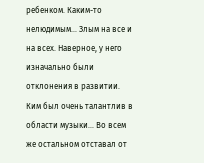ребенком. Каким-то нелюдимым... Злым на все и на всех. Наверное, у него изначально были отклонения в развитии. Ким был очень талантлив в области музыки... Во всем же остальном отставал от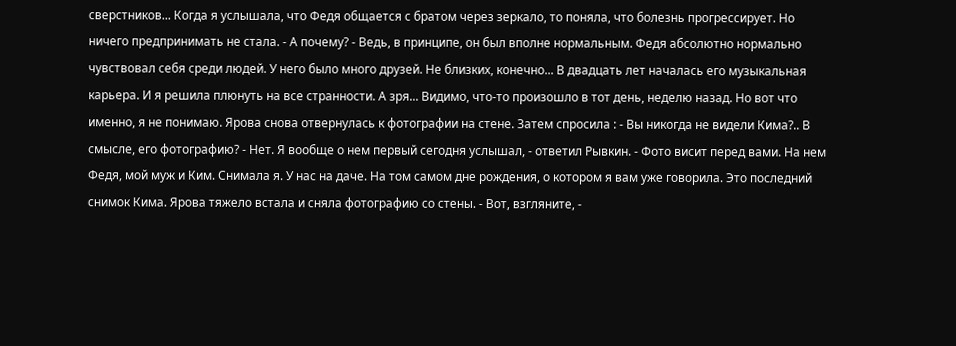сверстников... Когда я услышала, что Федя общается с братом через зеркало, то поняла, что болезнь прогрессирует. Но ничего предпринимать не стала. - А почему? - Ведь, в принципе, он был вполне нормальным. Федя абсолютно нормально чувствовал себя среди людей. У него было много друзей. Не близких, конечно... В двадцать лет началась его музыкальная карьера. И я решила плюнуть на все странности. А зря... Видимо, что-то произошло в тот день, неделю назад. Но вот что именно, я не понимаю. Ярова снова отвернулась к фотографии на стене. Затем спросила : - Вы никогда не видели Кима?.. В смысле, его фотографию? - Нет. Я вообще о нем первый сегодня услышал, - ответил Рывкин. - Фото висит перед вами. На нем Федя, мой муж и Ким. Снимала я. У нас на даче. На том самом дне рождения, о котором я вам уже говорила. Это последний снимок Кима. Ярова тяжело встала и сняла фотографию со стены. - Вот, взгляните, -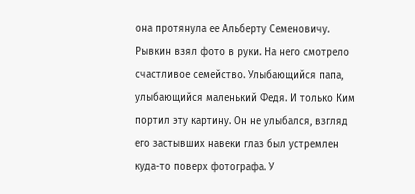она протянула ее Альберту Семеновичу. Рывкин взял фото в руки. На него смотрело счастливое семейство. Улыбающийся папа, улыбающийся маленький Федя. И только Ким портил эту картину. Он не улыбался, взгляд его застывших навеки глаз был устремлен куда-то поверх фотографа. У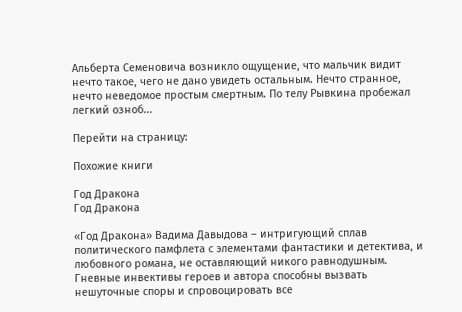Альберта Семеновича возникло ощущение, что мальчик видит нечто такое, чего не дано увидеть остальным. Нечто странное, нечто неведомое простым смертным. По телу Рывкина пробежал легкий озноб...

Перейти на страницу:

Похожие книги

Год Дракона
Год Дракона

«Год Дракона» Вадима Давыдова – интригующий сплав политического памфлета с элементами фантастики и детектива, и любовного романа, не оставляющий никого равнодушным. Гневные инвективы героев и автора способны вызвать нешуточные споры и спровоцировать все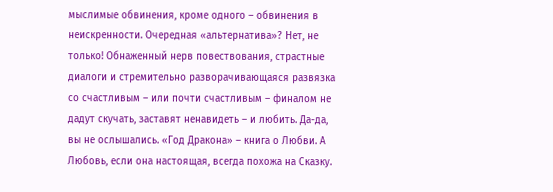мыслимые обвинения, кроме одного – обвинения в неискренности. Очередная «альтернатива»? Нет, не только! Обнаженный нерв повествования, страстные диалоги и стремительно разворачивающаяся развязка со счастливым – или почти счастливым – финалом не дадут скучать, заставят ненавидеть – и любить. Да-да, вы не ослышались. «Год Дракона» – книга о Любви. А Любовь, если она настоящая, всегда похожа на Сказку.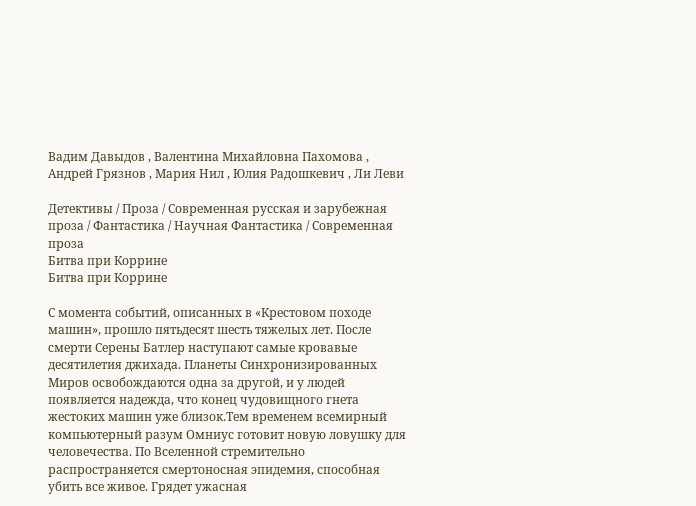Вадим Давыдов , Валентина Михайловна Пахомова , Андрей Грязнов , Мария Нил , Юлия Радошкевич , Ли Леви

Детективы / Проза / Современная русская и зарубежная проза / Фантастика / Научная Фантастика / Современная проза
Битва при Коррине
Битва при Коррине

С момента событий, описанных в «Крестовом походе машин», прошло пятьдесят шесть тяжелых лет. После смерти Серены Батлер наступают самые кровавые десятилетия джихада. Планеты Синхронизированных Миров освобождаются одна за другой, и у людей появляется надежда, что конец чудовищного гнета жестоких машин уже близок.Тем временем всемирный компьютерный разум Омниус готовит новую ловушку для человечества. По Вселенной стремительно распространяется смертоносная эпидемия, способная убить все живое. Грядет ужасная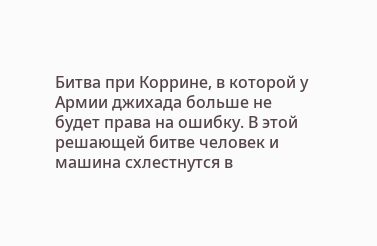Битва при Коррине, в которой у Армии джихада больше не будет права на ошибку. В этой решающей битве человек и машина схлестнутся в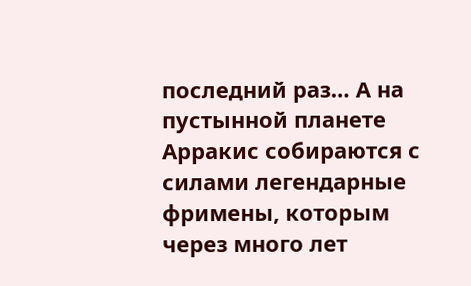последний раз… А на пустынной планете Арракис собираются с силами легендарные фримены, которым через много лет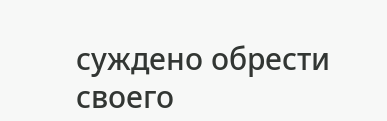суждено обрести своего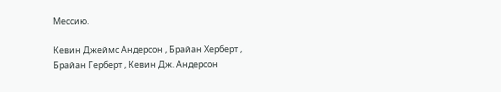Мессию.

Кевин Джеймс Андерсон , Брайан Херберт , Брайан Герберт , Кевин Дж. Андерсон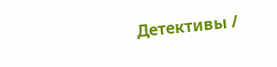Детективы /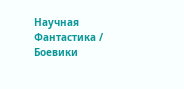Научная Фантастика / Боевики